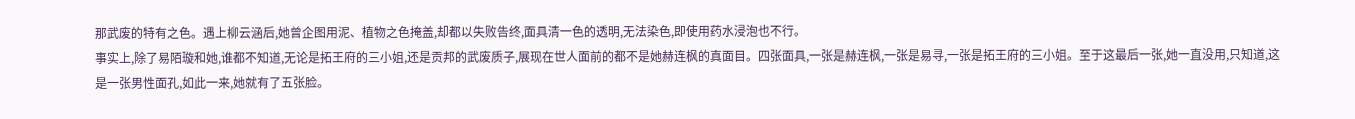那武废的特有之色。遇上柳云涵后,她曾企图用泥、植物之色掩盖,却都以失败告终,面具清一色的透明,无法染色,即使用药水浸泡也不行。
事实上,除了易陌璇和她,谁都不知道,无论是拓王府的三小姐,还是贡邦的武废质子,展现在世人面前的都不是她赫连枫的真面目。四张面具,一张是赫连枫,一张是易寻,一张是拓王府的三小姐。至于这最后一张,她一直没用,只知道,这是一张男性面孔,如此一来,她就有了五张脸。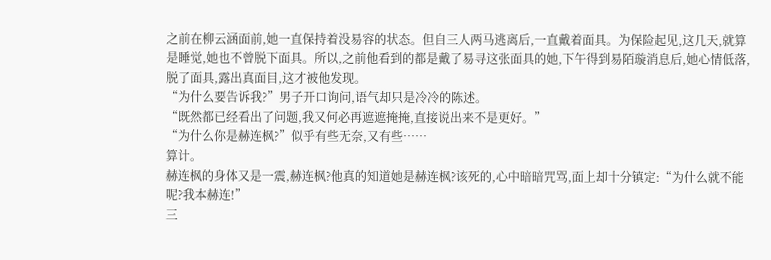之前在柳云涵面前,她一直保持着没易容的状态。但自三人两马逃离后,一直戴着面具。为保险起见,这几天,就算是睡觉,她也不曾脱下面具。所以,之前他看到的都是戴了易寻这张面具的她,下午得到易陌璇消息后,她心情低落,脱了面具,露出真面目,这才被他发现。
“为什么要告诉我?”男子开口询问,语气却只是冷冷的陈述。
“既然都已经看出了问题,我又何必再遮遮掩掩,直接说出来不是更好。”
“为什么你是赫连枫?”似乎有些无奈,又有些……
算计。
赫连枫的身体又是一震,赫连枫?他真的知道她是赫连枫?该死的,心中暗暗咒骂,面上却十分镇定:“为什么就不能呢?我本赫连!”
三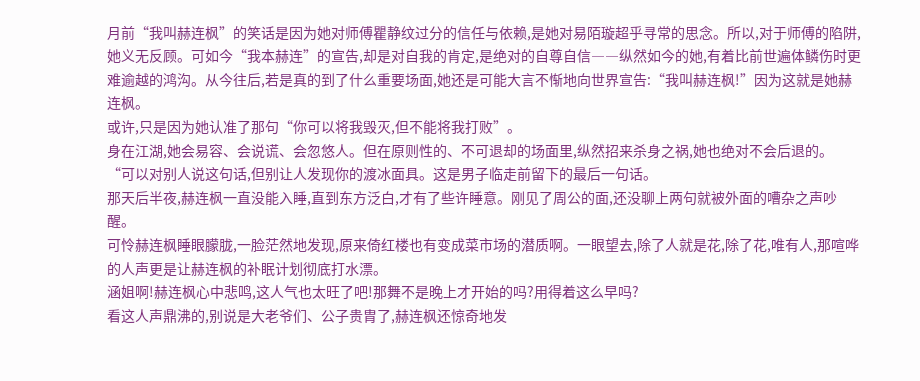月前“我叫赫连枫”的笑话是因为她对师傅瞿静纹过分的信任与依赖,是她对易陌璇超乎寻常的思念。所以,对于师傅的陷阱,她义无反顾。可如今“我本赫连”的宣告,却是对自我的肯定,是绝对的自尊自信――纵然如今的她,有着比前世遍体鳞伤时更难逾越的鸿沟。从今往后,若是真的到了什么重要场面,她还是可能大言不惭地向世界宣告:“我叫赫连枫!”因为这就是她赫连枫。
或许,只是因为她认准了那句“你可以将我毁灭,但不能将我打败”。
身在江湖,她会易容、会说谎、会忽悠人。但在原则性的、不可退却的场面里,纵然招来杀身之祸,她也绝对不会后退的。
“可以对别人说这句话,但别让人发现你的渡冰面具。这是男子临走前留下的最后一句话。
那天后半夜,赫连枫一直没能入睡,直到东方泛白,才有了些许睡意。刚见了周公的面,还没聊上两句就被外面的嘈杂之声吵醒。
可怜赫连枫睡眼朦胧,一脸茫然地发现,原来倚红楼也有变成菜市场的潜质啊。一眼望去,除了人就是花,除了花,唯有人,那喧哗的人声更是让赫连枫的补眠计划彻底打水漂。
涵姐啊!赫连枫心中悲鸣,这人气也太旺了吧!那舞不是晚上才开始的吗?用得着这么早吗?
看这人声鼎沸的,别说是大老爷们、公子贵胄了,赫连枫还惊奇地发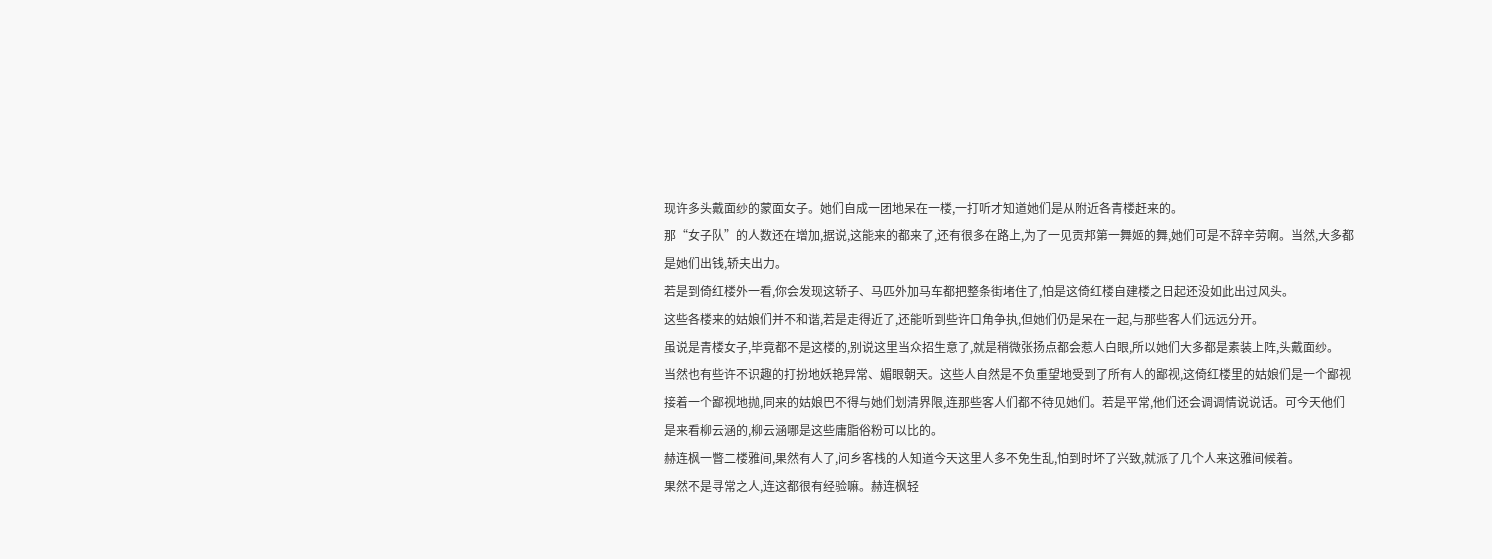现许多头戴面纱的蒙面女子。她们自成一团地呆在一楼,一打听才知道她们是从附近各青楼赶来的。
那“女子队”的人数还在增加,据说,这能来的都来了,还有很多在路上,为了一见贡邦第一舞姬的舞,她们可是不辞辛劳啊。当然,大多都是她们出钱,轿夫出力。
若是到倚红楼外一看,你会发现这轿子、马匹外加马车都把整条街堵住了,怕是这倚红楼自建楼之日起还没如此出过风头。
这些各楼来的姑娘们并不和谐,若是走得近了,还能听到些许口角争执,但她们仍是呆在一起,与那些客人们远远分开。
虽说是青楼女子,毕竟都不是这楼的,别说这里当众招生意了,就是稍微张扬点都会惹人白眼,所以她们大多都是素装上阵,头戴面纱。
当然也有些许不识趣的打扮地妖艳异常、媚眼朝天。这些人自然是不负重望地受到了所有人的鄙视,这倚红楼里的姑娘们是一个鄙视接着一个鄙视地抛,同来的姑娘巴不得与她们划清界限,连那些客人们都不待见她们。若是平常,他们还会调调情说说话。可今天他们是来看柳云涵的,柳云涵哪是这些庸脂俗粉可以比的。
赫连枫一瞥二楼雅间,果然有人了,问乡客栈的人知道今天这里人多不免生乱,怕到时坏了兴致,就派了几个人来这雅间候着。
果然不是寻常之人,连这都很有经验嘛。赫连枫轻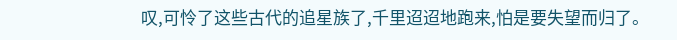叹,可怜了这些古代的追星族了,千里迢迢地跑来,怕是要失望而归了。